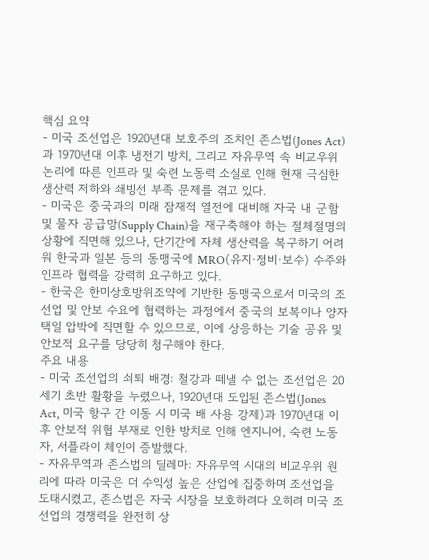핵심 요약
- 미국 조선업은 1920년대 보호주의 조치인 존스법(Jones Act)과 1970년대 이후 냉전기 방치, 그리고 자유무역 속 비교우위 논리에 따른 인프라 및 숙련 노동력 소실로 인해 현재 극심한 생산력 저하와 쇄빙선 부족 문제를 겪고 있다.
- 미국은 중국과의 미래 잠재적 열전에 대비해 자국 내 군함 및 물자 공급망(Supply Chain)을 재구축해야 하는 절체절명의 상황에 직면해 있으나, 단기간에 자체 생산력을 복구하기 어려워 한국과 일본 등의 동맹국에 MRO(유지·정비·보수) 수주와 인프라 협력을 강력히 요구하고 있다.
- 한국은 한미상호방위조약에 기반한 동맹국으로서 미국의 조선업 및 안보 수요에 협력하는 과정에서 중국의 보복이나 양자택일 압박에 직면할 수 있으므로, 이에 상응하는 기술 공유 및 안보적 요구를 당당히 청구해야 한다.
주요 내용
- 미국 조선업의 쇠퇴 배경: 철강과 떼낼 수 없는 조선업은 20세기 초반 활황을 누렸으나, 1920년대 도입된 존스법(Jones Act, 미국 항구 간 이동 시 미국 배 사용 강제)과 1970년대 이후 안보적 위협 부재로 인한 방치로 인해 엔지니어, 숙련 노동자, 서플라이 체인이 증발했다.
- 자유무역과 존스법의 딜레마: 자유무역 시대의 비교우위 원리에 따라 미국은 더 수익성 높은 산업에 집중하며 조선업을 도태시켰고, 존스법은 자국 시장을 보호하려다 오히려 미국 조선업의 경쟁력을 완전히 상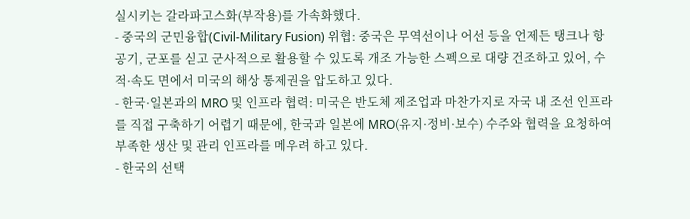실시키는 갈라파고스화(부작용)를 가속화했다.
- 중국의 군민융합(Civil-Military Fusion) 위협: 중국은 무역선이나 어선 등을 언제든 탱크나 항공기, 군포를 싣고 군사적으로 활용할 수 있도록 개조 가능한 스펙으로 대량 건조하고 있어, 수적·속도 면에서 미국의 해상 통제권을 압도하고 있다.
- 한국·일본과의 MRO 및 인프라 협력: 미국은 반도체 제조업과 마찬가지로 자국 내 조선 인프라를 직접 구축하기 어렵기 때문에, 한국과 일본에 MRO(유지·정비·보수) 수주와 협력을 요청하여 부족한 생산 및 관리 인프라를 메우려 하고 있다.
- 한국의 선택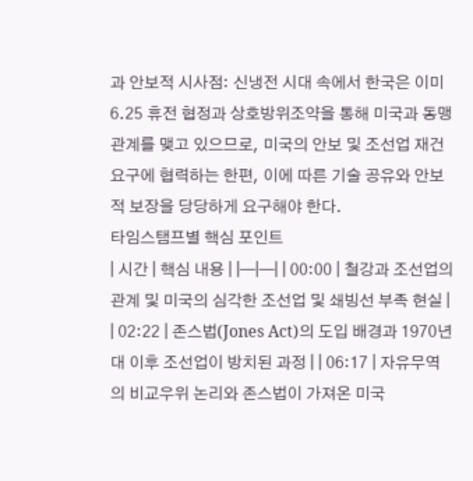과 안보적 시사점: 신냉전 시대 속에서 한국은 이미 6.25 휴전 협정과 상호방위조약을 통해 미국과 동맹 관계를 맺고 있으므로, 미국의 안보 및 조선업 재건 요구에 협력하는 한편, 이에 따른 기술 공유와 안보적 보장을 당당하게 요구해야 한다.
타임스탬프별 핵심 포인트
| 시간 | 핵심 내용 | |—|—| | 00:00 | 철강과 조선업의 관계 및 미국의 심각한 조선업 및 쇄빙선 부족 현실 | | 02:22 | 존스법(Jones Act)의 도입 배경과 1970년대 이후 조선업이 방치된 과정 | | 06:17 | 자유무역의 비교우위 논리와 존스법이 가져온 미국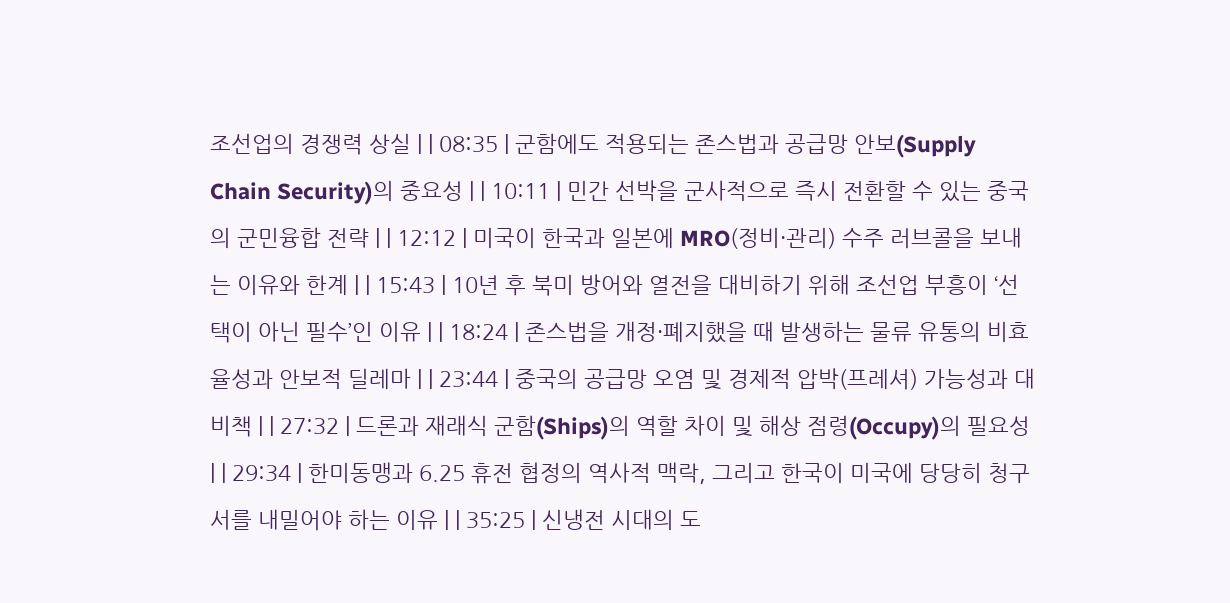조선업의 경쟁력 상실 | | 08:35 | 군함에도 적용되는 존스법과 공급망 안보(Supply Chain Security)의 중요성 | | 10:11 | 민간 선박을 군사적으로 즉시 전환할 수 있는 중국의 군민융합 전략 | | 12:12 | 미국이 한국과 일본에 MRO(정비·관리) 수주 러브콜을 보내는 이유와 한계 | | 15:43 | 10년 후 북미 방어와 열전을 대비하기 위해 조선업 부흥이 ‘선택이 아닌 필수’인 이유 | | 18:24 | 존스법을 개정·폐지했을 때 발생하는 물류 유통의 비효율성과 안보적 딜레마 | | 23:44 | 중국의 공급망 오염 및 경제적 압박(프레셔) 가능성과 대비책 | | 27:32 | 드론과 재래식 군함(Ships)의 역할 차이 및 해상 점령(Occupy)의 필요성 | | 29:34 | 한미동맹과 6.25 휴전 협정의 역사적 맥락, 그리고 한국이 미국에 당당히 청구서를 내밀어야 하는 이유 | | 35:25 | 신냉전 시대의 도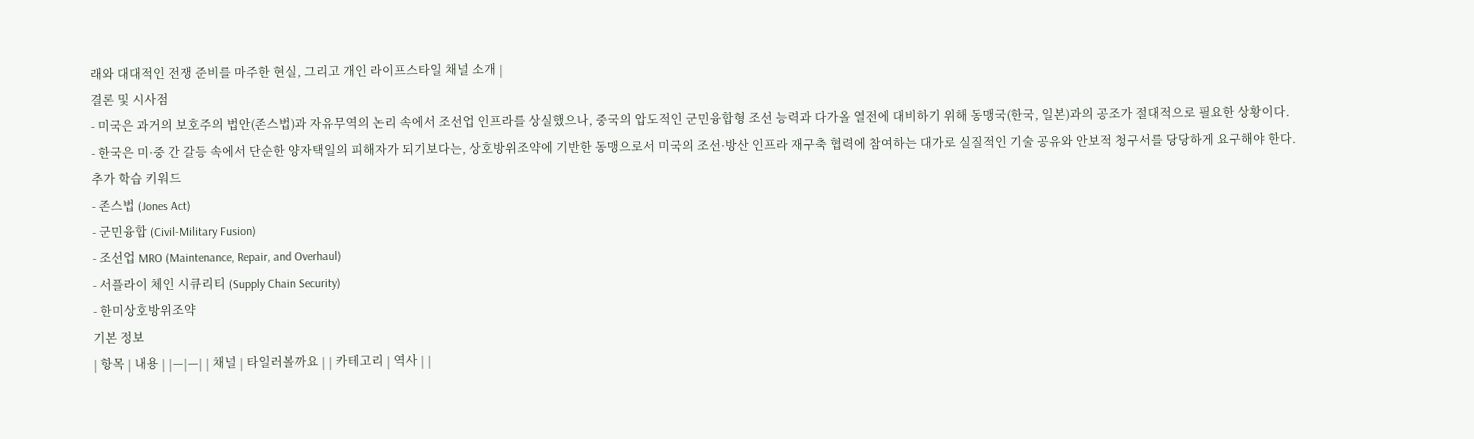래와 대대적인 전쟁 준비를 마주한 현실, 그리고 개인 라이프스타일 채널 소개 |
결론 및 시사점
- 미국은 과거의 보호주의 법안(존스법)과 자유무역의 논리 속에서 조선업 인프라를 상실했으나, 중국의 압도적인 군민융합형 조선 능력과 다가올 열전에 대비하기 위해 동맹국(한국, 일본)과의 공조가 절대적으로 필요한 상황이다.
- 한국은 미·중 간 갈등 속에서 단순한 양자택일의 피해자가 되기보다는, 상호방위조약에 기반한 동맹으로서 미국의 조선·방산 인프라 재구축 협력에 참여하는 대가로 실질적인 기술 공유와 안보적 청구서를 당당하게 요구해야 한다.
추가 학습 키워드
- 존스법 (Jones Act)
- 군민융합 (Civil-Military Fusion)
- 조선업 MRO (Maintenance, Repair, and Overhaul)
- 서플라이 체인 시큐리티 (Supply Chain Security)
- 한미상호방위조약
기본 정보
| 항목 | 내용 | |—|—| | 채널 | 타일러볼까요 | | 카테고리 | 역사 | |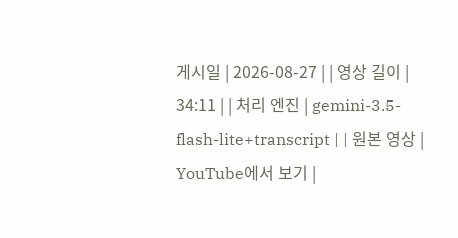게시일 | 2026-08-27 | | 영상 길이 | 34:11 | | 처리 엔진 | gemini-3.5-flash-lite+transcript | | 원본 영상 | YouTube에서 보기 |